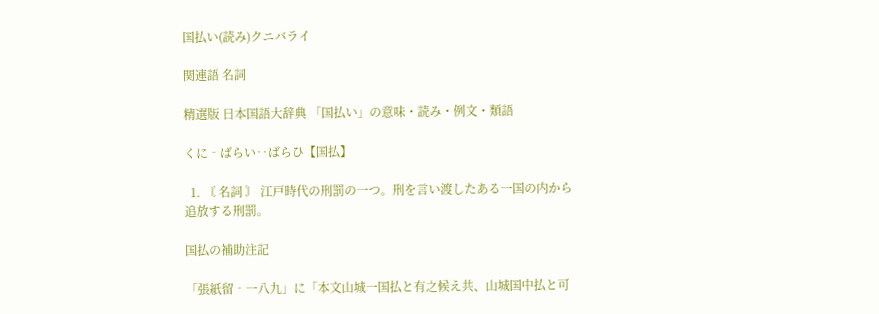国払い(読み)クニバライ

関連語 名詞

精選版 日本国語大辞典 「国払い」の意味・読み・例文・類語

くに‐ばらい‥ばらひ【国払】

  1. 〘 名詞 〙 江戸時代の刑罰の一つ。刑を言い渡したある一国の内から追放する刑罰。

国払の補助注記

「張紙留‐一八九」に「本文山城一国払と有之候え共、山城国中払と可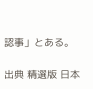認事」とある。

出典 精選版 日本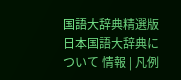国語大辞典精選版 日本国語大辞典について 情報 | 凡例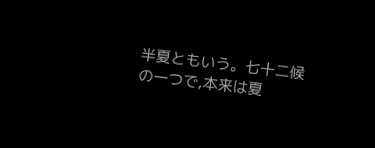半夏ともいう。七十二候の一つで,本来は夏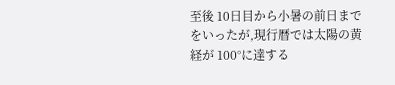至後 10日目から小暑の前日までをいったが,現行暦では太陽の黄経が 100°に達する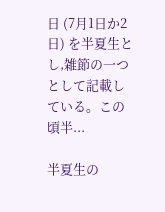日 (7月1日か2日) を半夏生とし,雑節の一つとして記載している。この頃半...

半夏生の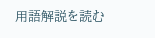用語解説を読む